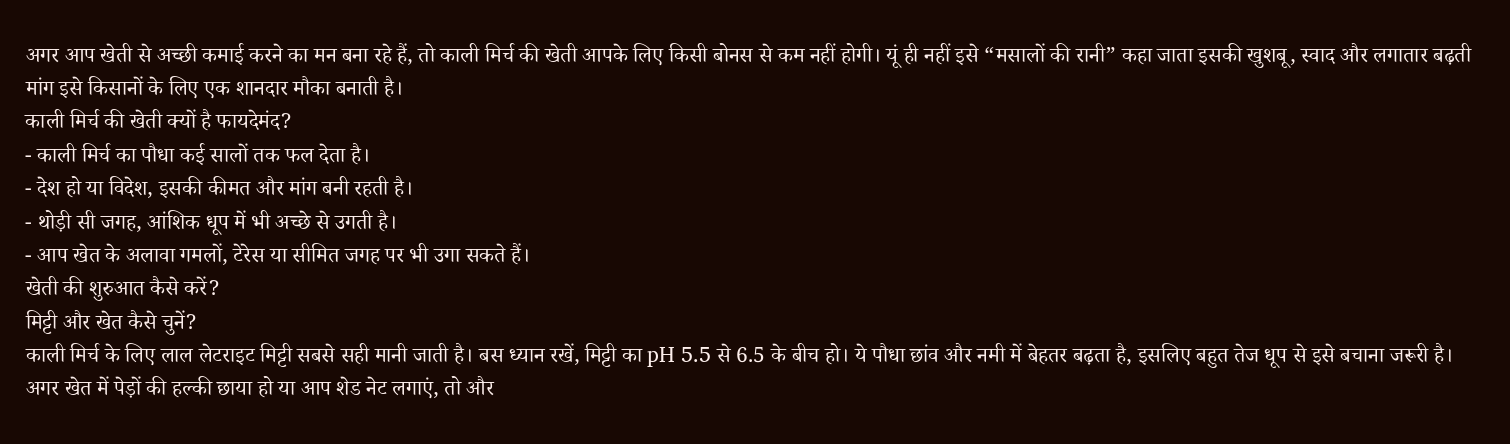अगर आप खेती से अच्छी कमाई करने का मन बना रहे हैं, तो काली मिर्च की खेती आपके लिए किसी बोनस से कम नहीं होगी। यूं ही नहीं इसे “मसालों की रानी” कहा जाता इसकी खुशबू, स्वाद और लगातार बढ़ती मांग इसे किसानों के लिए एक शानदार मौका बनाती है।
काली मिर्च की खेती क्यों है फायदेमंद?
- काली मिर्च का पौधा कई सालों तक फल देता है।
- देश हो या विदेश, इसकी कीमत और मांग बनी रहती है।
- थोड़ी सी जगह, आंशिक धूप में भी अच्छे से उगती है।
- आप खेत के अलावा गमलों, टेरेस या सीमित जगह पर भी उगा सकते हैं।
खेती की शुरुआत कैसे करें?
मिट्टी और खेत कैसे चुनें?
काली मिर्च के लिए लाल लेटराइट मिट्टी सबसे सही मानी जाती है। बस ध्यान रखें, मिट्टी का pH 5.5 से 6.5 के बीच हो। ये पौधा छांव और नमी में बेहतर बढ़ता है, इसलिए बहुत तेज धूप से इसे बचाना जरूरी है। अगर खेत में पेड़ों की हल्की छाया हो या आप शेड नेट लगाएं, तो और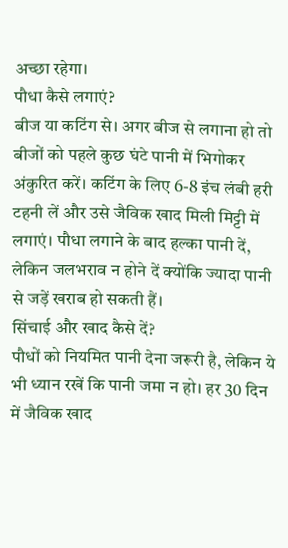अच्छा रहेगा।
पौधा कैसे लगाएं?
बीज या कटिंग से। अगर बीज से लगाना हो तो बीजों को पहले कुछ घंटे पानी में भिगोकर अंकुरित करें। कटिंग के लिए 6-8 इंच लंबी हरी टहनी लें और उसे जैविक खाद मिली मिट्टी में लगाएं। पौधा लगाने के बाद हल्का पानी दें, लेकिन जलभराव न होने दें क्योंकि ज्यादा पानी से जड़ें खराब हो सकती हैं।
सिंचाई और खाद कैसे दें?
पौधों को नियमित पानी देना जरूरी है, लेकिन ये भी ध्यान रखें कि पानी जमा न हो। हर 30 दिन में जैविक खाद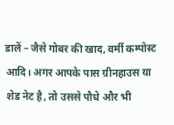डालें – जैसे गोबर की खाद, वर्मी कम्पोस्ट आदि। अगर आपके पास ग्रीनहाउस या शेड नेट है, तो उससे पौधे और भी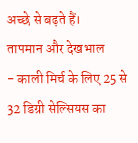अच्छे से बढ़ते हैं।
तापमान और देखभाल
- काली मिर्च के लिए 25 से 32 डिग्री सेल्सियस का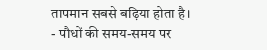तापमान सबसे बढ़िया होता है।
- पौधों की समय-समय पर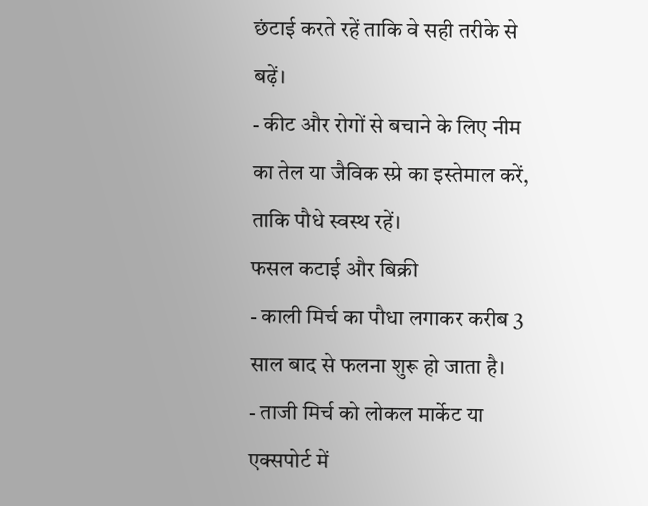छंटाई करते रहें ताकि वे सही तरीके से बढ़ें।
- कीट और रोगों से बचाने के लिए नीम का तेल या जैविक स्प्रे का इस्तेमाल करें, ताकि पौधे स्वस्थ रहें।
फसल कटाई और बिक्री
- काली मिर्च का पौधा लगाकर करीब 3 साल बाद से फलना शुरू हो जाता है।
- ताजी मिर्च को लोकल मार्केट या एक्सपोर्ट में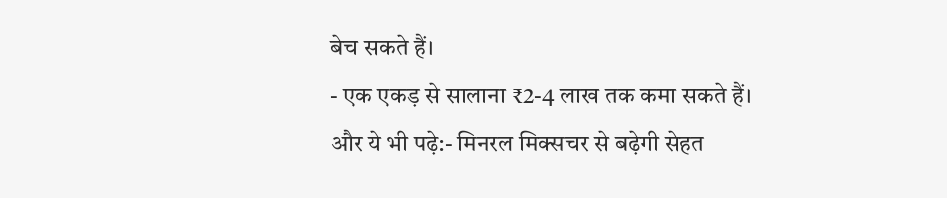बेच सकते हैं।
- एक एकड़ से सालाना ₹2-4 लाख तक कमा सकते हैं।
और ये भी पढ़े:- मिनरल मिक्सचर से बढ़ेगी सेहत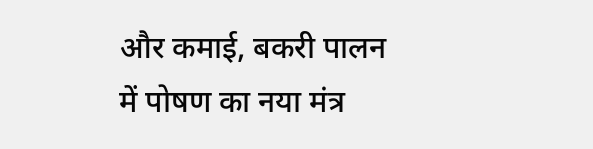और कमाई, बकरी पालन में पोषण का नया मंत्र